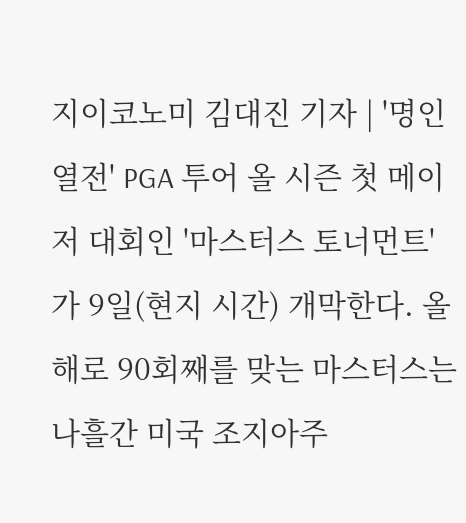지이코노미 김대진 기자 | '명인 열전' PGA 투어 올 시즌 첫 메이저 대회인 '마스터스 토너먼트'가 9일(현지 시간) 개막한다. 올해로 90회째를 맞는 마스터스는 나흘간 미국 조지아주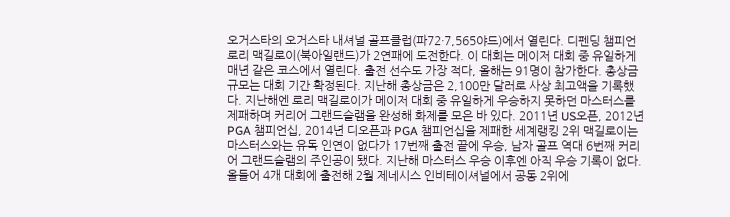오거스타의 오거스타 내셔널 골프클럽(파72·7,565야드)에서 열린다. 디펜딩 챔피언 로리 맥길로이(북아일랜드)가 2연패에 도전한다. 이 대회는 메이저 대회 중 유일하게 매년 같은 코스에서 열린다. 출전 선수도 가장 적다, 올해는 91명이 참가한다. 총상금 규모는 대회 기간 확정된다. 지난해 총상금은 2,100만 달러로 사상 최고액을 기록했다. 지난해엔 로리 맥길로이가 메이저 대회 중 유일하게 우승하지 못하던 마스터스를 제패하며 커리어 그랜드슬램을 완성해 화제를 모은 바 있다. 2011년 US오픈, 2012년 PGA 챔피언십, 2014년 디오픈과 PGA 챔피언십을 제패한 세계랭킹 2위 맥길로이는 마스터스와는 유독 인연이 없다가 17번째 출전 끝에 우승, 남자 골프 역대 6번째 커리어 그랜드슬램의 주인공이 됐다. 지난해 마스터스 우승 이후엔 아직 우승 기록이 없다. 올들어 4개 대회에 출전해 2월 제네시스 인비테이셔널에서 공동 2위에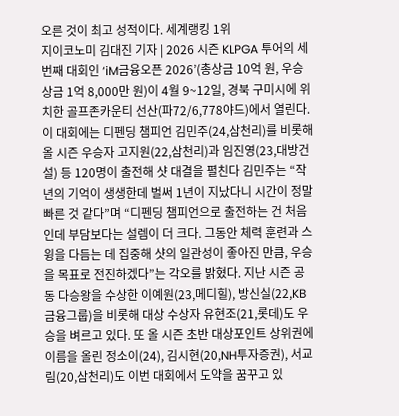오른 것이 최고 성적이다. 세계랭킹 1위
지이코노미 김대진 기자 | 2026 시즌 KLPGA 투어의 세 번째 대회인 ‘iM금융오픈 2026’(총상금 10억 원, 우승상금 1억 8,000만 원)이 4월 9~12일, 경북 구미시에 위치한 골프존카운티 선산(파72/6,778야드)에서 열린다. 이 대회에는 디펜딩 챔피언 김민주(24,삼천리)를 비롯해 올 시즌 우승자 고지원(22,삼천리)과 임진영(23,대방건설) 등 120명이 출전해 샷 대결을 펼친다 김민주는 “작년의 기억이 생생한데 벌써 1년이 지났다니 시간이 정말 빠른 것 같다”며 “디펜딩 챔피언으로 출전하는 건 처음인데 부담보다는 설렘이 더 크다. 그동안 체력 훈련과 스윙을 다듬는 데 집중해 샷의 일관성이 좋아진 만큼, 우승을 목표로 전진하겠다”는 각오를 밝혔다. 지난 시즌 공동 다승왕을 수상한 이예원(23,메디힐), 방신실(22,KB금융그룹)을 비롯해 대상 수상자 유현조(21,롯데)도 우승을 벼르고 있다. 또 올 시즌 초반 대상포인트 상위권에 이름을 올린 정소이(24), 김시현(20,NH투자증권), 서교림(20,삼천리)도 이번 대회에서 도약을 꿈꾸고 있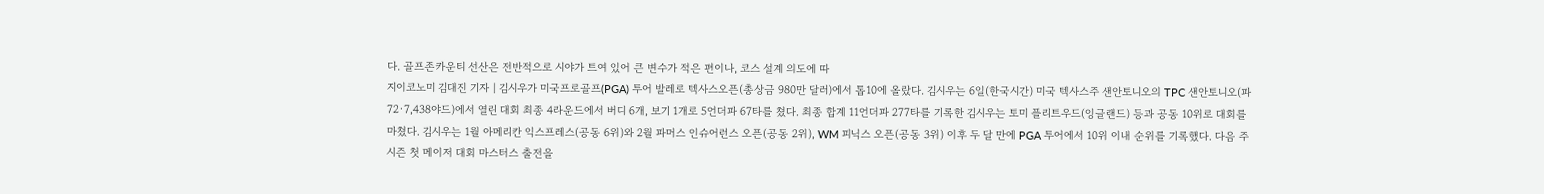다. 골프존카운티 선산은 전반적으로 시야가 트여 있어 큰 변수가 적은 편이나, 코스 설계 의도에 따
지이코노미 김대진 기자 | 김시우가 미국프로골프(PGA) 투어 발레로 텍사스오픈(총상금 980만 달러)에서 톱10에 올랐다. 김시우는 6일(한국시간) 미국 텍사스주 샌안토니오의 TPC 샌안토니오(파72·7,438야드)에서 열린 대회 최종 4라운드에서 버디 6개, 보기 1개로 5언더파 67타를 쳤다. 최종 합계 11언더파 277타를 기록한 김시우는 토미 플리트우드(잉글랜드) 등과 공동 10위로 대회를 마쳤다. 김시우는 1월 아메리칸 익스프레스(공동 6위)와 2월 파머스 인슈어런스 오픈(공동 2위), WM 피닉스 오픈(공동 3위) 이후 두 달 만에 PGA 투어에서 10위 이내 순위를 기록했다. 다음 주 시즌 첫 메이저 대회 마스터스 출전을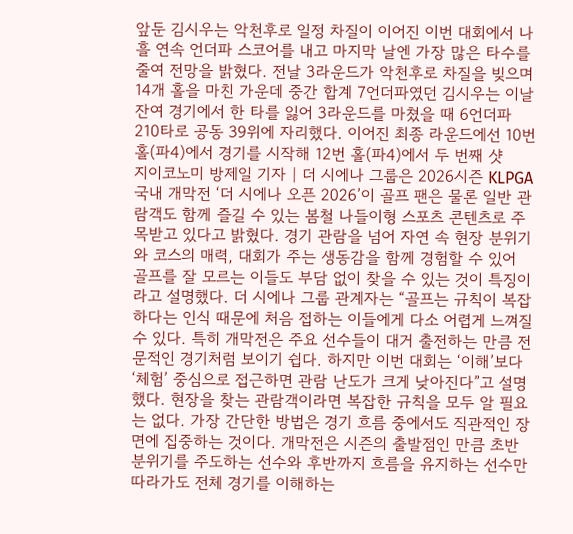앞둔 김시우는 악천후로 일정 차질이 이어진 이번 대회에서 나흘 연속 언더파 스코어를 내고 마지막 날엔 가장 많은 타수를 줄여 전망을 밝혔다. 전날 3라운드가 악천후로 차질을 빚으며 14개 홀을 마친 가운데 중간 합계 7언더파였던 김시우는 이날 잔여 경기에서 한 타를 잃어 3라운드를 마쳤을 때 6언더파 210타로 공동 39위에 자리했다. 이어진 최종 라운드에선 10번 홀(파4)에서 경기를 시작해 12번 홀(파4)에서 두 번째 샷
지이코노미 방제일 기자 | 더 시에나 그룹은 2026시즌 KLPGA 국내 개막전 ‘더 시에나 오픈 2026’이 골프 팬은 물론 일반 관람객도 함께 즐길 수 있는 봄철 나들이형 스포츠 콘텐츠로 주목받고 있다고 밝혔다. 경기 관람을 넘어 자연 속 현장 분위기와 코스의 매력, 대회가 주는 생동감을 함께 경험할 수 있어 골프를 잘 모르는 이들도 부담 없이 찾을 수 있는 것이 특징이라고 설명했다. 더 시에나 그룹 관계자는 “골프는 규칙이 복잡하다는 인식 때문에 처음 접하는 이들에게 다소 어렵게 느껴질 수 있다. 특히 개막전은 주요 선수들이 대거 출전하는 만큼 전문적인 경기처럼 보이기 쉽다. 하지만 이번 대회는 ‘이해’보다 ‘체험’ 중심으로 접근하면 관람 난도가 크게 낮아진다”고 설명했다. 현장을 찾는 관람객이라면 복잡한 규칙을 모두 알 필요는 없다. 가장 간단한 방법은 경기 흐름 중에서도 직관적인 장면에 집중하는 것이다. 개막전은 시즌의 출발점인 만큼 초반 분위기를 주도하는 선수와 후반까지 흐름을 유지하는 선수만 따라가도 전체 경기를 이해하는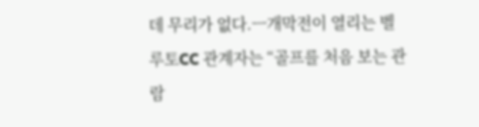데 무리가 없다.ㅡ개막전이 열리는 벨루토CC 관계자는 “골프를 처음 보는 관람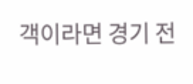객이라면 경기 전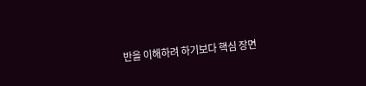반을 이해하려 하기보다 핵심 장면